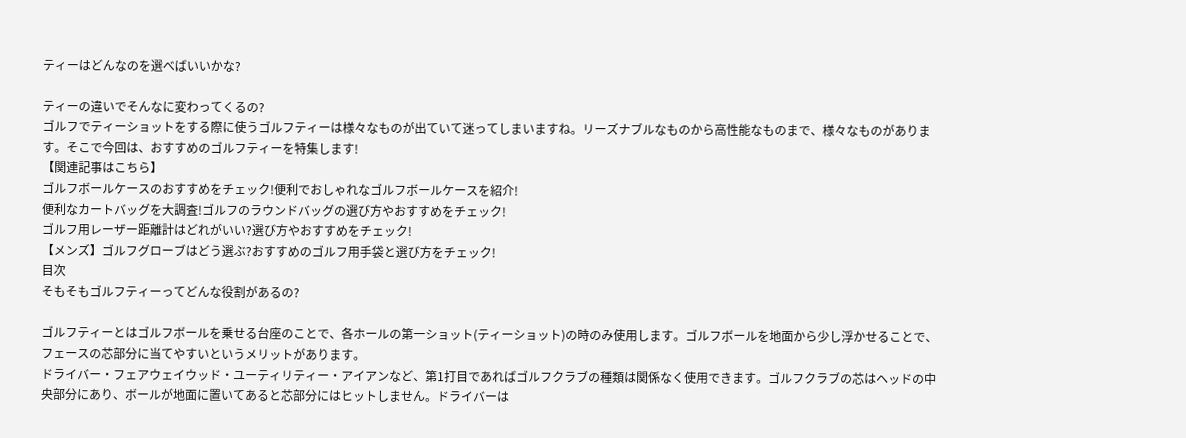ティーはどんなのを選べばいいかな?

ティーの違いでそんなに変わってくるの?
ゴルフでティーショットをする際に使うゴルフティーは様々なものが出ていて迷ってしまいますね。リーズナブルなものから高性能なものまで、様々なものがあります。そこで今回は、おすすめのゴルフティーを特集します!
【関連記事はこちら】
ゴルフボールケースのおすすめをチェック!便利でおしゃれなゴルフボールケースを紹介!
便利なカートバッグを大調査!ゴルフのラウンドバッグの選び方やおすすめをチェック!
ゴルフ用レーザー距離計はどれがいい?選び方やおすすめをチェック!
【メンズ】ゴルフグローブはどう選ぶ?おすすめのゴルフ用手袋と選び方をチェック!
目次
そもそもゴルフティーってどんな役割があるの?

ゴルフティーとはゴルフボールを乗せる台座のことで、各ホールの第一ショット(ティーショット)の時のみ使用します。ゴルフボールを地面から少し浮かせることで、フェースの芯部分に当てやすいというメリットがあります。
ドライバー・フェアウェイウッド・ユーティリティー・アイアンなど、第1打目であればゴルフクラブの種類は関係なく使用できます。ゴルフクラブの芯はヘッドの中央部分にあり、ボールが地面に置いてあると芯部分にはヒットしません。ドライバーは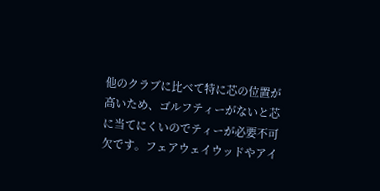他のクラブに比べて特に芯の位置が高いため、ゴルフティーがないと芯に当てにくいのでティーが必要不可欠です。フェアウェイウッドやアイ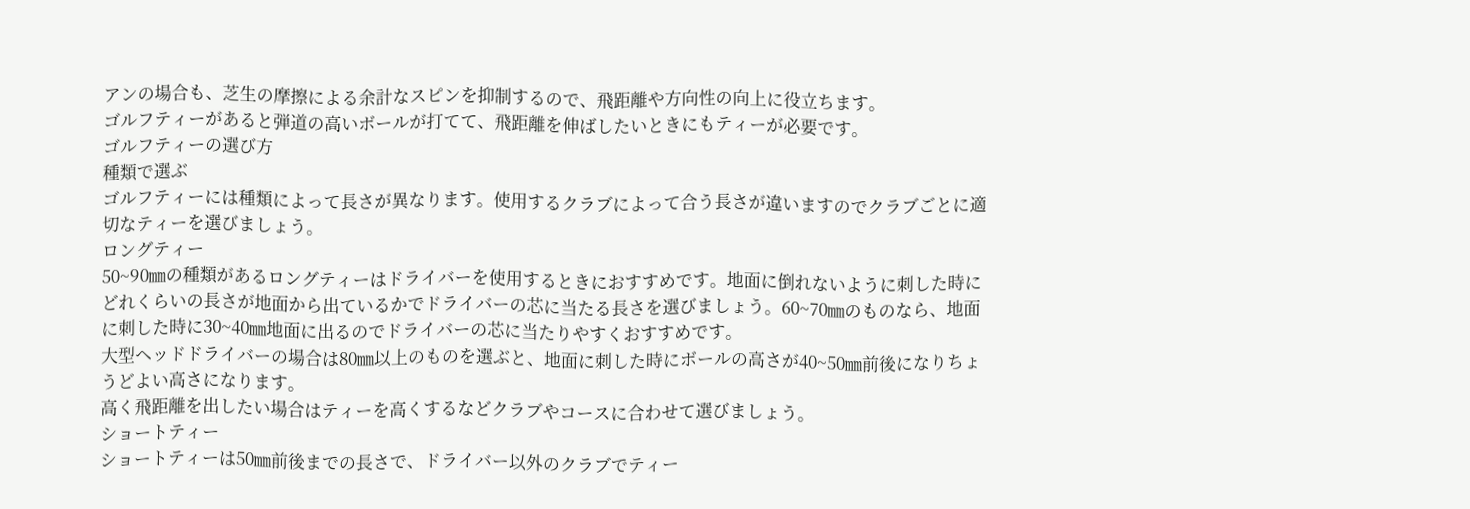アンの場合も、芝生の摩擦による余計なスピンを抑制するので、飛距離や方向性の向上に役立ちます。
ゴルフティーがあると弾道の高いボールが打てて、飛距離を伸ばしたいときにもティーが必要です。
ゴルフティーの選び方
種類で選ぶ
ゴルフティーには種類によって長さが異なります。使用するクラブによって合う長さが違いますのでクラブごとに適切なティーを選びましょう。
ロングティー
50~90㎜の種類があるロングティーはドライバーを使用するときにおすすめです。地面に倒れないように刺した時にどれくらいの長さが地面から出ているかでドライバーの芯に当たる長さを選びましょう。60~70㎜のものなら、地面に刺した時に30~40㎜地面に出るのでドライバーの芯に当たりやすくおすすめです。
大型ヘッドドライバーの場合は80㎜以上のものを選ぶと、地面に刺した時にボールの高さが40~50㎜前後になりちょうどよい高さになります。
高く飛距離を出したい場合はティーを高くするなどクラブやコースに合わせて選びましょう。
ショートティー
ショートティーは50㎜前後までの長さで、ドライバー以外のクラブでティー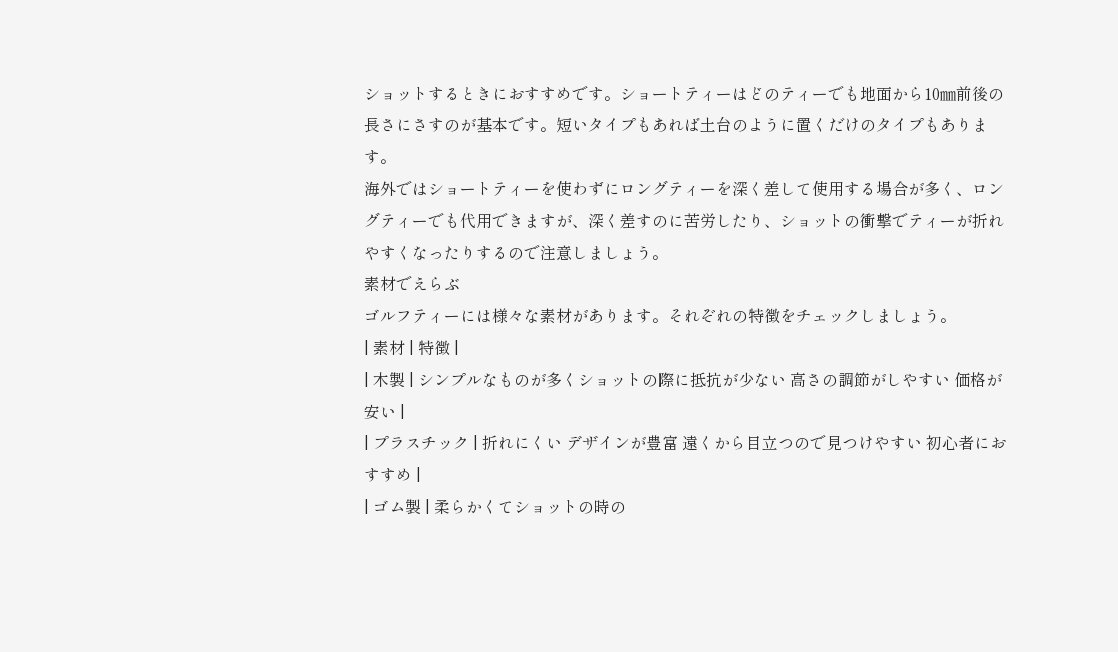ショットするときにおすすめです。ショートティーはどのティーでも地面から10㎜前後の長さにさすのが基本です。短いタイプもあれば土台のように置くだけのタイプもあります。
海外ではショートティーを使わずにロングティーを深く差して使用する場合が多く、ロングティーでも代用できますが、深く差すのに苦労したり、ショットの衝撃でティーが折れやすくなったりするので注意しましょう。
素材でえらぶ
ゴルフティーには様々な素材があります。それぞれの特徴をチェックしましょう。
| 素材 | 特徴 |
| 木製 | シンプルなものが多くショットの際に抵抗が少ない 高さの調節がしやすい 価格が安い |
| プラスチック | 折れにくい デザインが豊富 遠くから目立つので見つけやすい 初心者におすすめ |
| ゴム製 | 柔らかくてショットの時の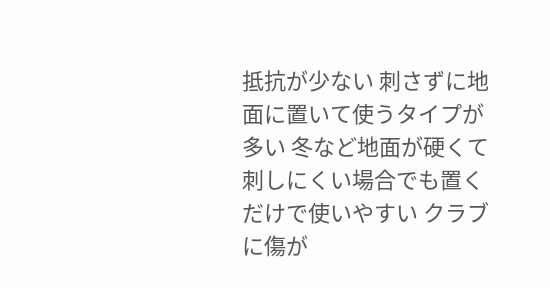抵抗が少ない 刺さずに地面に置いて使うタイプが多い 冬など地面が硬くて刺しにくい場合でも置くだけで使いやすい クラブに傷が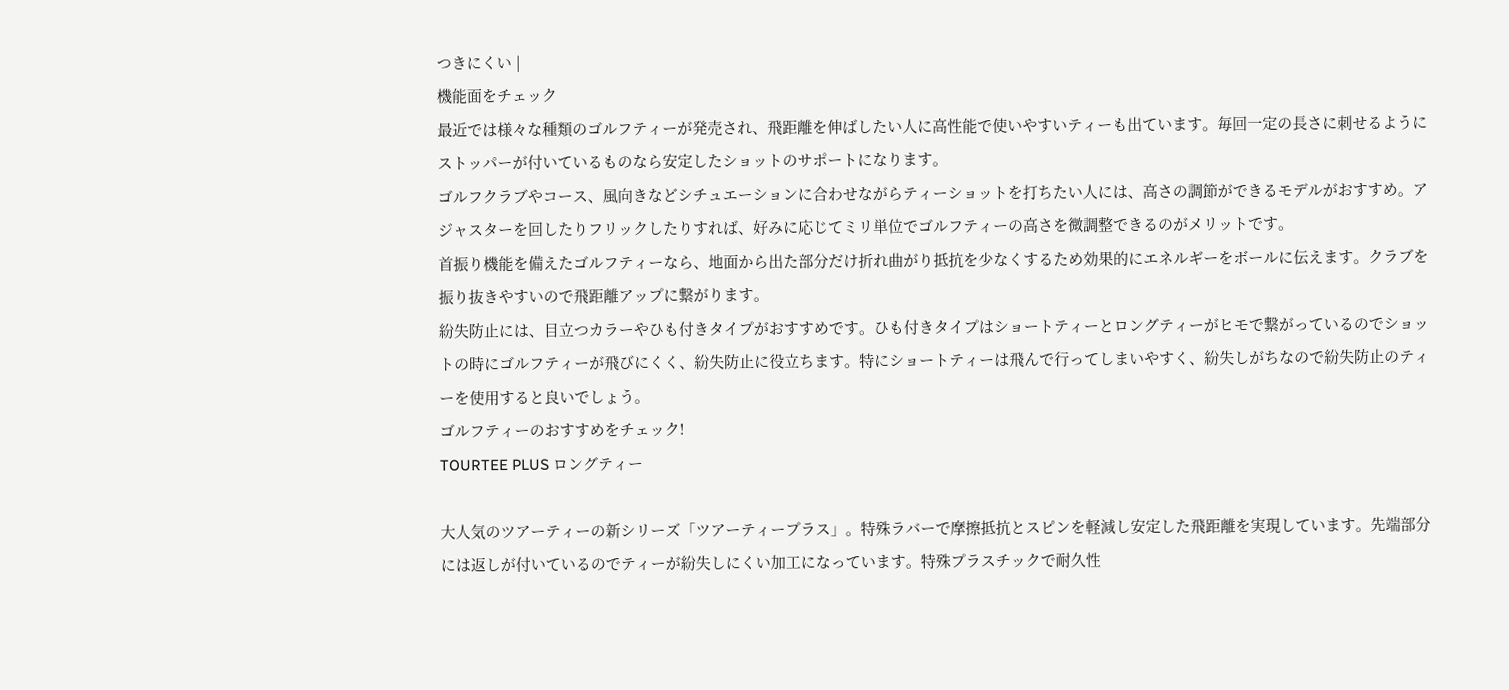つきにくい |
機能面をチェック
最近では様々な種類のゴルフティーが発売され、飛距離を伸ばしたい人に高性能で使いやすいティーも出ています。毎回一定の長さに刺せるようにストッパーが付いているものなら安定したショットのサポートになります。
ゴルフクラブやコース、風向きなどシチュエーションに合わせながらティーショットを打ちたい人には、高さの調節ができるモデルがおすすめ。アジャスターを回したりフリックしたりすれば、好みに応じてミリ単位でゴルフティーの高さを微調整できるのがメリットです。
首振り機能を備えたゴルフティーなら、地面から出た部分だけ折れ曲がり抵抗を少なくするため効果的にエネルギーをボールに伝えます。クラブを振り抜きやすいので飛距離アップに繋がります。
紛失防止には、目立つカラーやひも付きタイプがおすすめです。ひも付きタイプはショートティーとロングティーがヒモで繋がっているのでショットの時にゴルフティーが飛びにくく、紛失防止に役立ちます。特にショートティーは飛んで行ってしまいやすく、紛失しがちなので紛失防止のティーを使用すると良いでしょう。
ゴルフティーのおすすめをチェック!
TOURTEE PLUS ロングティー

大人気のツアーティーの新シリーズ「ツアーティープラス」。特殊ラバーで摩擦抵抗とスピンを軽減し安定した飛距離を実現しています。先端部分には返しが付いているのでティーが紛失しにくい加工になっています。特殊プラスチックで耐久性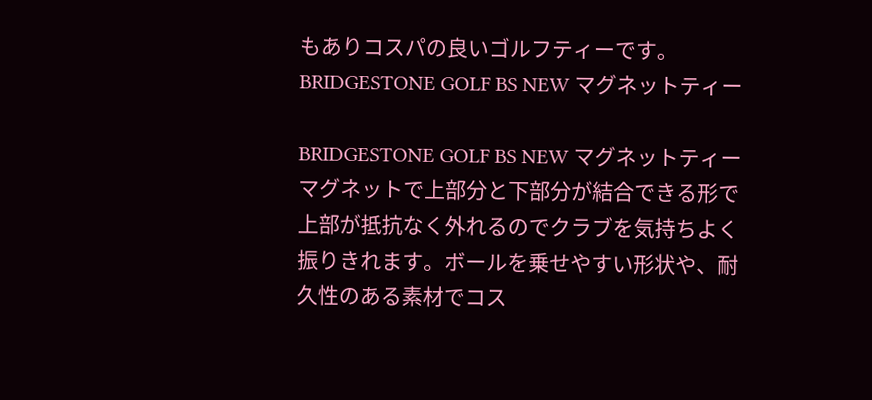もありコスパの良いゴルフティーです。
BRIDGESTONE GOLF BS NEW マグネットティー

BRIDGESTONE GOLF BS NEW マグネットティー
マグネットで上部分と下部分が結合できる形で上部が抵抗なく外れるのでクラブを気持ちよく振りきれます。ボールを乗せやすい形状や、耐久性のある素材でコス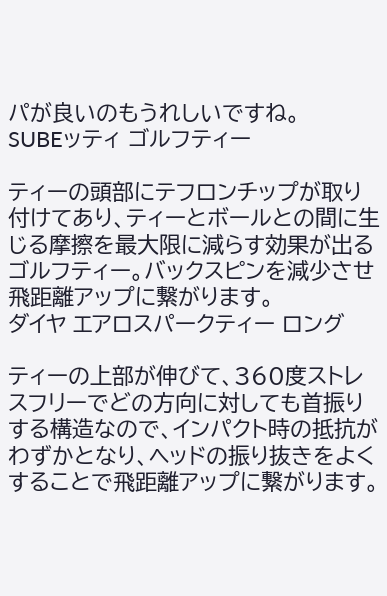パが良いのもうれしいですね。
SUBEッティ ゴルフティー

ティーの頭部にテフロンチップが取り付けてあり、ティーとボールとの間に生じる摩擦を最大限に減らす効果が出るゴルフティー。バックスピンを減少させ飛距離アップに繋がります。
ダイヤ エアロスパークティー ロング

ティーの上部が伸びて、360度ストレスフリーでどの方向に対しても首振りする構造なので、インパクト時の抵抗がわずかとなり、ヘッドの振り抜きをよくすることで飛距離アップに繋がります。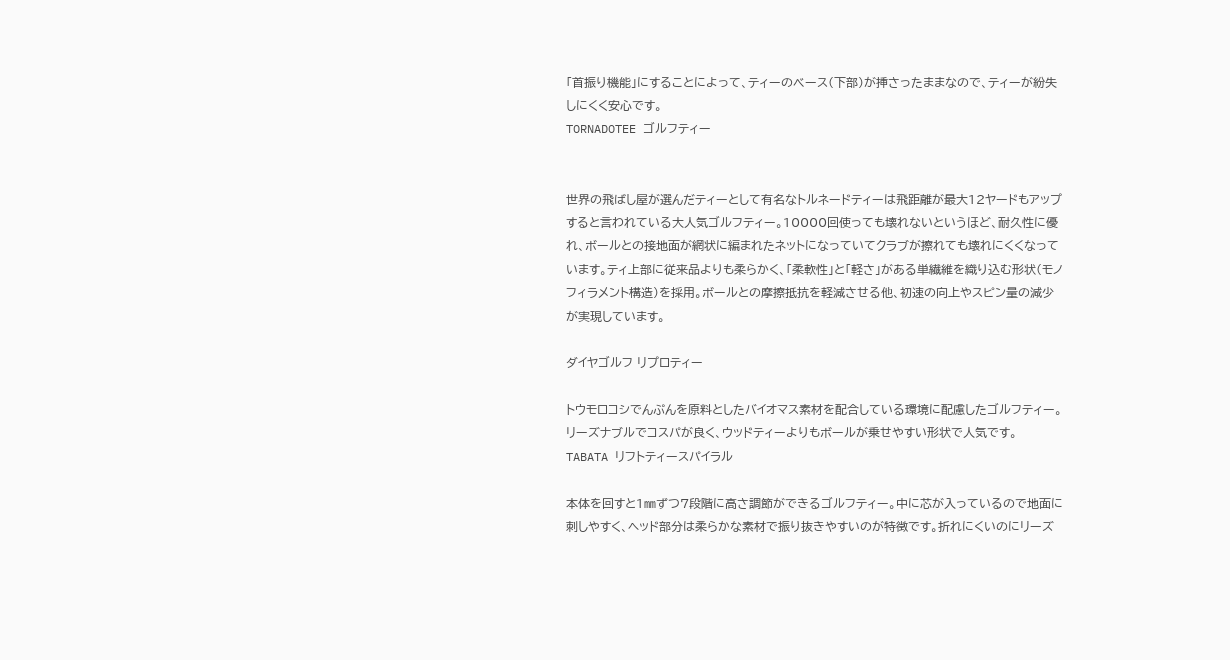「首振り機能」にすることによって、ティーのベース(下部)が挿さったままなので、ティーが紛失しにくく安心です。
TORNADOTEE ゴルフティー


世界の飛ばし屋が選んだティーとして有名なトルネードティーは飛距離が最大12ヤードもアップすると言われている大人気ゴルフティー。10000回使っても壊れないというほど、耐久性に優れ、ボールとの接地面が網状に編まれたネットになっていてクラブが擦れても壊れにくくなっています。ティ上部に従来品よりも柔らかく、「柔軟性」と「軽さ」がある単繊維を織り込む形状(モノフィラメント構造)を採用。ボールとの摩擦抵抗を軽減させる他、初速の向上やスピン量の減少が実現しています。

ダイヤゴルフ リプロティー

トウモロコシでんぷんを原料としたバイオマス素材を配合している環境に配慮したゴルフティー。リーズナブルでコスパが良く、ウッドティーよりもボールが乗せやすい形状で人気です。
TABATA リフトティースパイラル

本体を回すと1㎜ずつ7段階に高さ調節ができるゴルフティー。中に芯が入っているので地面に刺しやすく、ヘッド部分は柔らかな素材で振り抜きやすいのが特徴です。折れにくいのにリーズ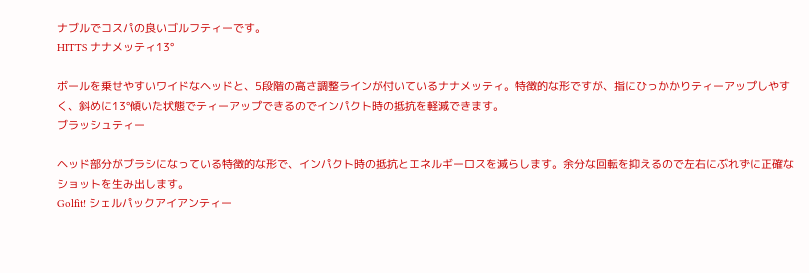ナブルでコスパの良いゴルフティーです。
HITTS ナナメッティ13°

ボールを乗せやすいワイドなヘッドと、5段階の高さ調整ラインが付いているナナメッティ。特徴的な形ですが、指にひっかかりティーアップしやすく、斜めに13°傾いた状態でティーアップできるのでインパクト時の抵抗を軽減できます。
ブラッシュティー

ヘッド部分がブラシになっている特徴的な形で、インパクト時の抵抗とエネルギーロスを減らします。余分な回転を抑えるので左右にぶれずに正確なショットを生み出します。
Golfit! シェルパックアイアンティー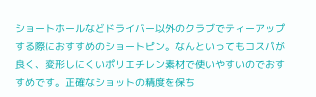ショートホールなどドライバー以外のクラブでティーアップする際におすすめのショートピン。なんといってもコスパが良く、変形しにくいポリエチレン素材で使いやすいのでおすすめです。正確なショットの精度を保ち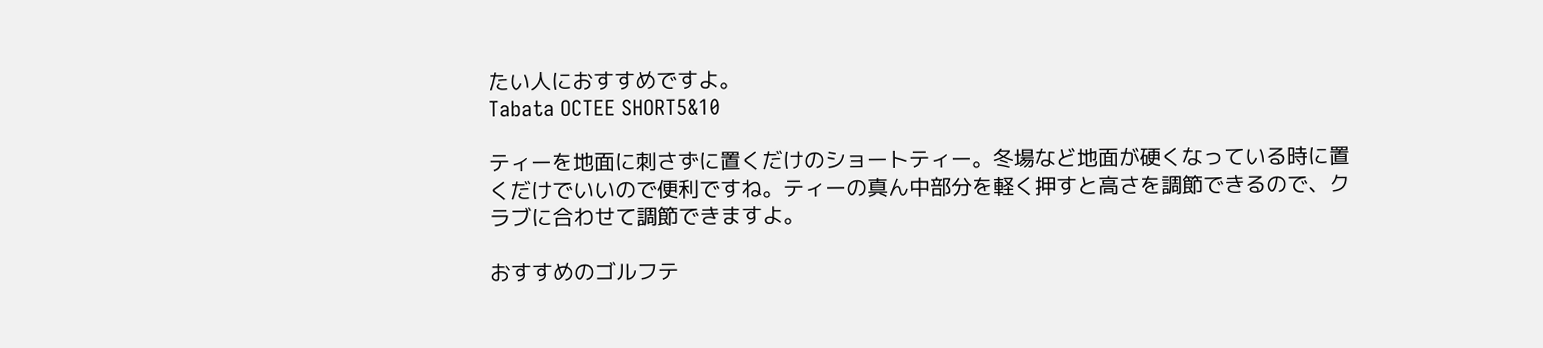たい人におすすめですよ。
Tabata OCTEE SHORT5&10

ティーを地面に刺さずに置くだけのショートティー。冬場など地面が硬くなっている時に置くだけでいいので便利ですね。ティーの真ん中部分を軽く押すと高さを調節できるので、クラブに合わせて調節できますよ。

おすすめのゴルフテ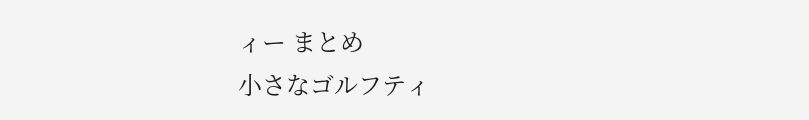ィー まとめ
小さなゴルフティ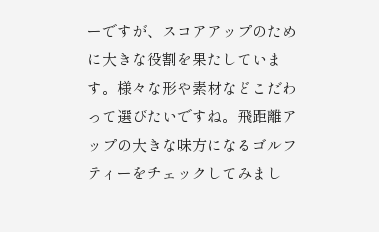ーですが、スコアアップのために大きな役割を果たしています。様々な形や素材などこだわって選びたいですね。飛距離アップの大きな味方になるゴルフティーをチェックしてみまし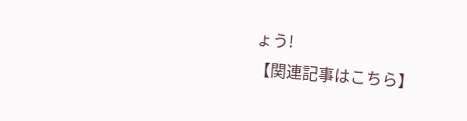ょう!
【関連記事はこちら】